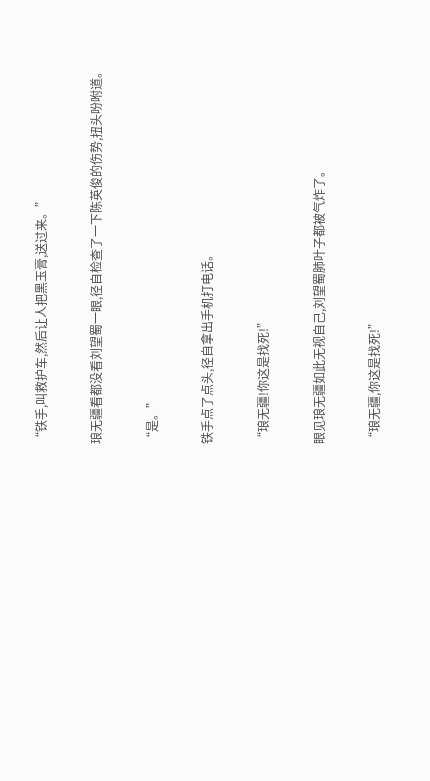“铁手,叫救护车,然后让人把黑玉膏,送过来。”

琅无疆看都没看刘望蜀一眼,径自检查了一下陈英俊的伤势,扭头吩咐道。

“是。”

铁手点了点头,径自拿出手机打电话。

“琅无疆!你这是找死!”

眼见琅无疆如此无视自己,刘望蜀肺叶子都被气炸了。

“琅无疆,你这是找死!”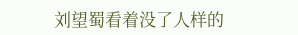刘望蜀看着没了人样的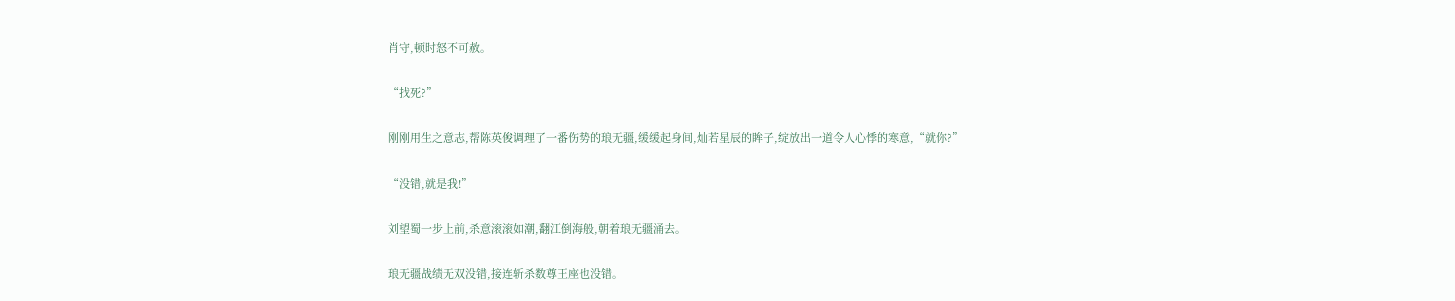肖守,顿时怒不可赦。

“找死?”

刚刚用生之意志,帮陈英俊调理了一番伤势的琅无疆,缓缓起身间,灿若星辰的眸子,绽放出一道令人心悸的寒意,“就你?”

“没错,就是我!”

刘望蜀一步上前,杀意滚滚如潮,翻江倒海般,朝着琅无疆涌去。

琅无疆战绩无双没错,接连斩杀数尊王座也没错。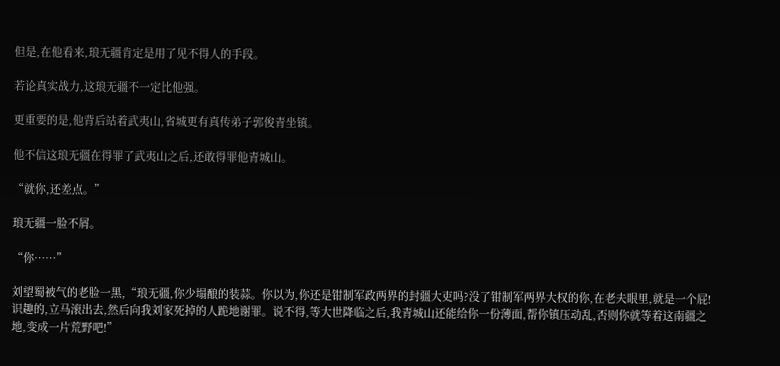但是,在他看来,琅无疆肯定是用了见不得人的手段。

若论真实战力,这琅无疆不一定比他强。

更重要的是,他背后站着武夷山,省城更有真传弟子郭俊青坐镇。

他不信这琅无疆在得罪了武夷山之后,还敢得罪他青城山。

“就你,还差点。”

琅无疆一脸不屑。

“你……”

刘望蜀被气的老脸一黑,“琅无疆,你少塌酿的装蒜。你以为,你还是钳制军政两界的封疆大吏吗?没了钳制军两界大权的你,在老夫眼里,就是一个屁!识趣的,立马滚出去,然后向我刘家死掉的人跪地谢罪。说不得,等大世降临之后,我青城山还能给你一份薄面,帮你镇压动乱,否则你就等着这南疆之地,变成一片荒野吧!”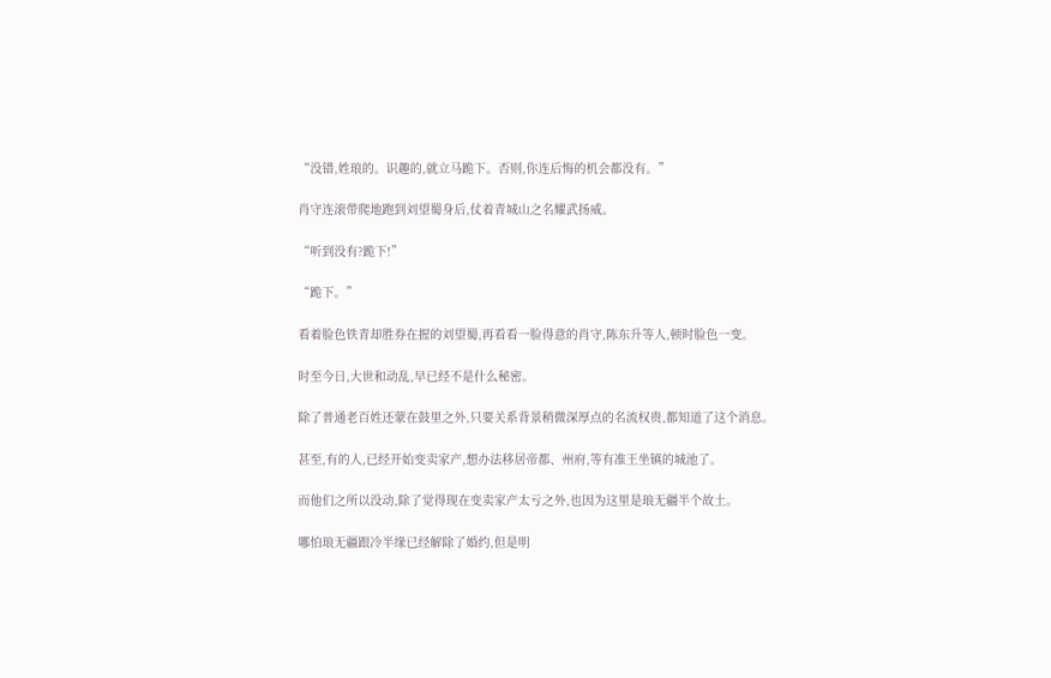“没错,姓琅的。识趣的,就立马跪下。否则,你连后悔的机会都没有。”

肖守连滚带爬地跑到刘望蜀身后,仗着青城山之名耀武扬威。

“听到没有?跪下!”

“跪下。”

看着脸色铁青却胜券在握的刘望蜀,再看看一脸得意的肖守,陈东升等人,顿时脸色一变。

时至今日,大世和动乱,早已经不是什么秘密。

除了普通老百姓还蒙在鼓里之外,只要关系背景稍微深厚点的名流权贵,都知道了这个消息。

甚至,有的人,已经开始变卖家产,想办法移居帝都、州府,等有准王坐镇的城池了。

而他们之所以没动,除了觉得现在变卖家产太亏之外,也因为这里是琅无疆半个故土。

哪怕琅无疆跟冷半缘已经解除了婚约,但是明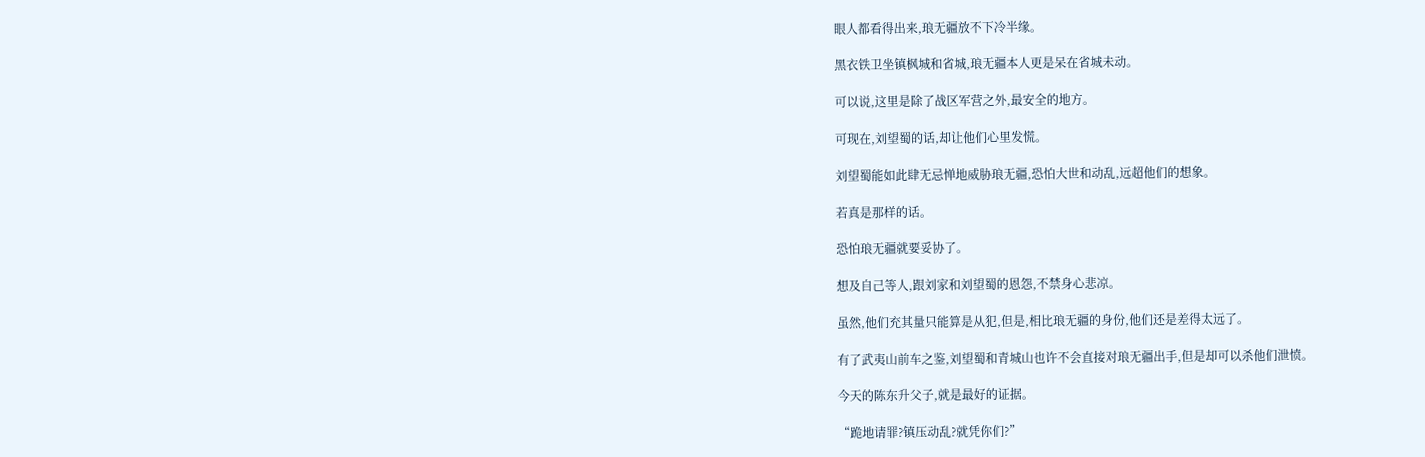眼人都看得出来,琅无疆放不下冷半缘。

黑衣铁卫坐镇枫城和省城,琅无疆本人更是呆在省城未动。

可以说,这里是除了战区军营之外,最安全的地方。

可现在,刘望蜀的话,却让他们心里发慌。

刘望蜀能如此肆无忌惮地威胁琅无疆,恐怕大世和动乱,远超他们的想象。

若真是那样的话。

恐怕琅无疆就要妥协了。

想及自己等人,跟刘家和刘望蜀的恩怨,不禁身心悲凉。

虽然,他们充其量只能算是从犯,但是,相比琅无疆的身份,他们还是差得太远了。

有了武夷山前车之鉴,刘望蜀和青城山也许不会直接对琅无疆出手,但是却可以杀他们泄愤。

今天的陈东升父子,就是最好的证据。

“跪地请罪?镇压动乱?就凭你们?”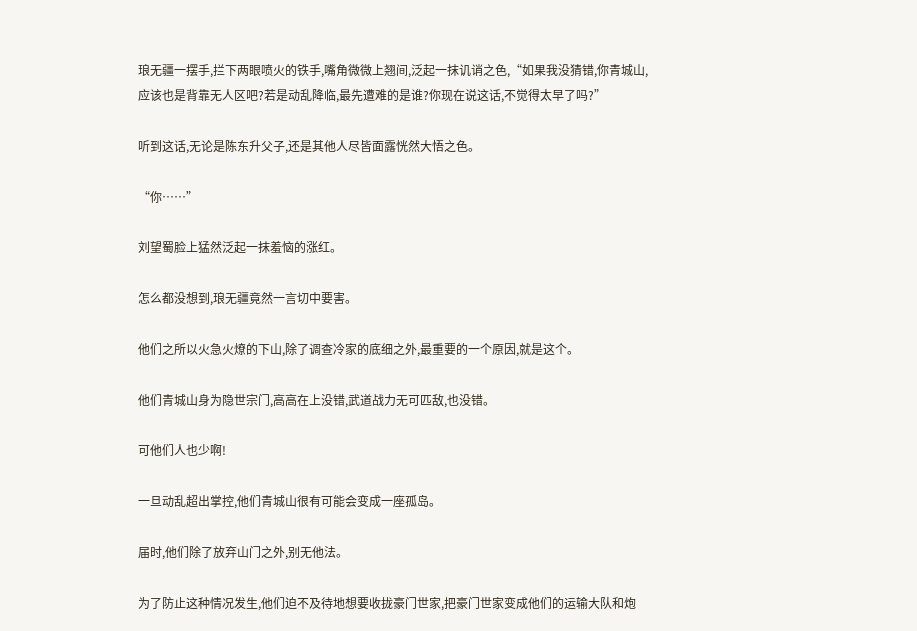琅无疆一摆手,拦下两眼喷火的铁手,嘴角微微上翘间,泛起一抹讥诮之色,“如果我没猜错,你青城山,应该也是背靠无人区吧?若是动乱降临,最先遭难的是谁?你现在说这话,不觉得太早了吗?”

听到这话,无论是陈东升父子,还是其他人尽皆面露恍然大悟之色。

“你……”

刘望蜀脸上猛然泛起一抹羞恼的涨红。

怎么都没想到,琅无疆竟然一言切中要害。

他们之所以火急火燎的下山,除了调查冷家的底细之外,最重要的一个原因,就是这个。

他们青城山身为隐世宗门,高高在上没错,武道战力无可匹敌,也没错。

可他们人也少啊!

一旦动乱超出掌控,他们青城山很有可能会变成一座孤岛。

届时,他们除了放弃山门之外,别无他法。

为了防止这种情况发生,他们迫不及待地想要收拢豪门世家,把豪门世家变成他们的运输大队和炮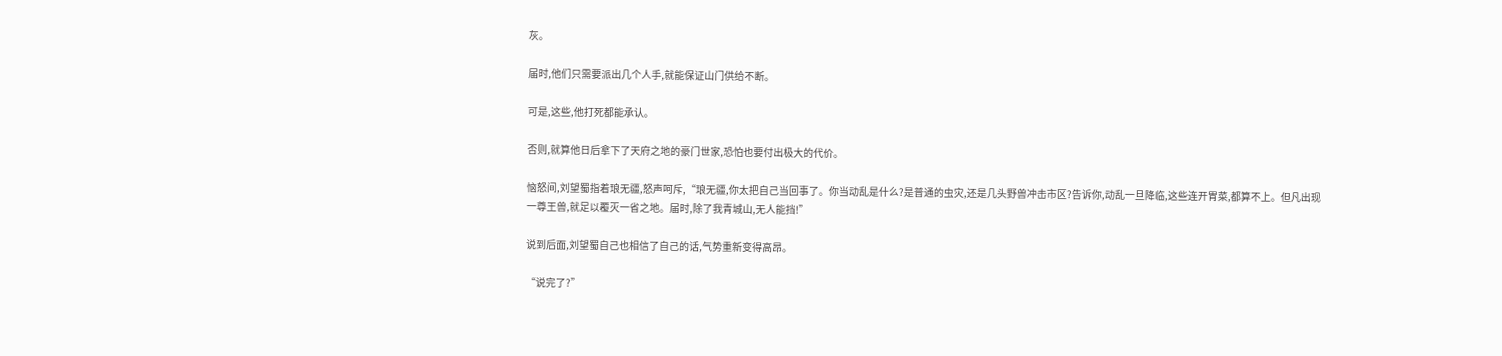灰。

届时,他们只需要派出几个人手,就能保证山门供给不断。

可是,这些,他打死都能承认。

否则,就算他日后拿下了天府之地的豪门世家,恐怕也要付出极大的代价。

恼怒间,刘望蜀指着琅无疆,怒声呵斥,“琅无疆,你太把自己当回事了。你当动乱是什么?是普通的虫灾,还是几头野兽冲击市区?告诉你,动乱一旦降临,这些连开胃菜,都算不上。但凡出现一尊王兽,就足以覆灭一省之地。届时,除了我青城山,无人能挡!”

说到后面,刘望蜀自己也相信了自己的话,气势重新变得高昂。

“说完了?”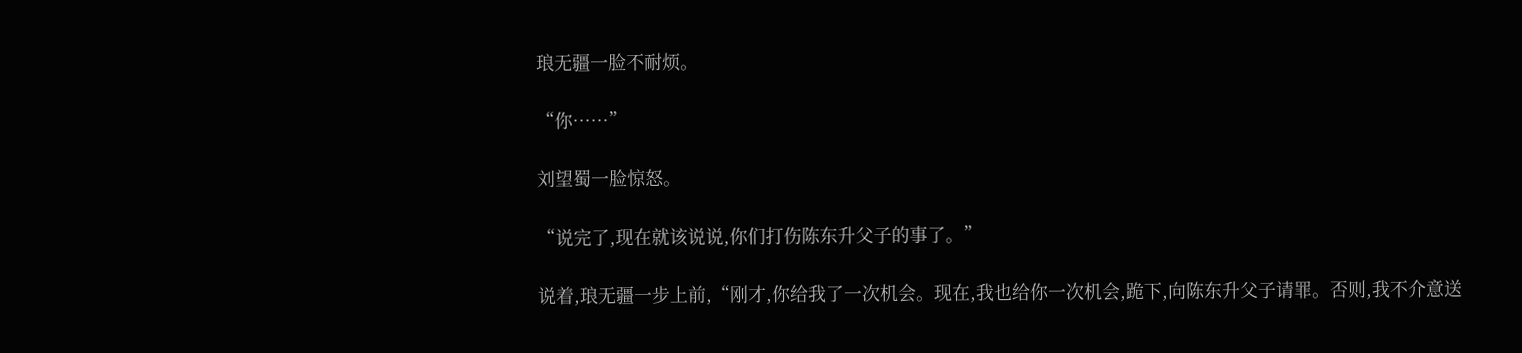琅无疆一脸不耐烦。

“你……”

刘望蜀一脸惊怒。

“说完了,现在就该说说,你们打伤陈东升父子的事了。”

说着,琅无疆一步上前,“刚才,你给我了一次机会。现在,我也给你一次机会,跪下,向陈东升父子请罪。否则,我不介意送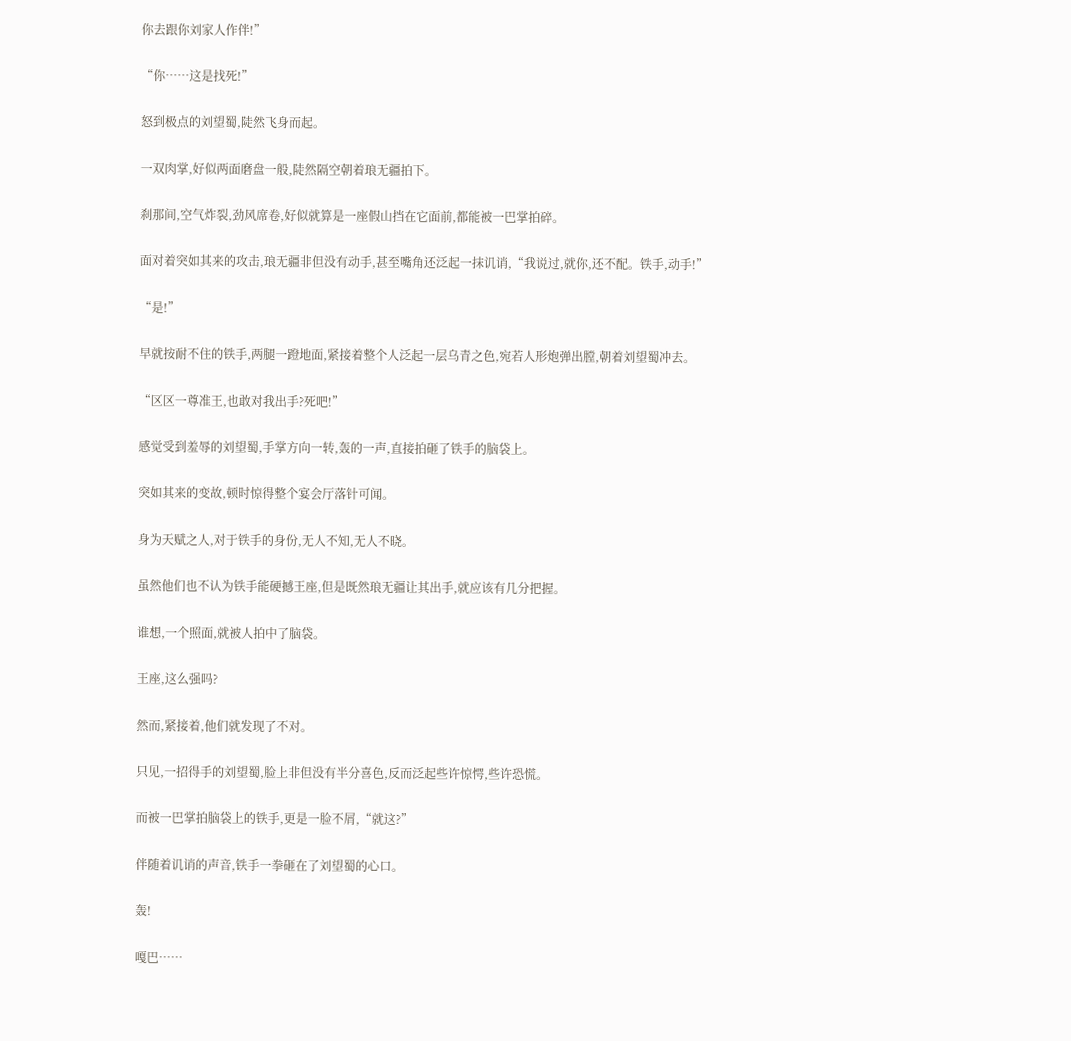你去跟你刘家人作伴!”

“你……这是找死!”

怒到极点的刘望蜀,陡然飞身而起。

一双肉掌,好似两面磨盘一般,陡然隔空朝着琅无疆拍下。

刹那间,空气炸裂,劲风席卷,好似就算是一座假山挡在它面前,都能被一巴掌拍碎。

面对着突如其来的攻击,琅无疆非但没有动手,甚至嘴角还泛起一抹讥诮,“我说过,就你,还不配。铁手,动手!”

“是!”

早就按耐不住的铁手,两腿一蹬地面,紧接着整个人泛起一层乌青之色,宛若人形炮弹出膛,朝着刘望蜀冲去。

“区区一尊准王,也敢对我出手?死吧!”

感觉受到羞辱的刘望蜀,手掌方向一转,轰的一声,直接拍砸了铁手的脑袋上。

突如其来的变故,顿时惊得整个宴会厅落针可闻。

身为天赋之人,对于铁手的身份,无人不知,无人不晓。

虽然他们也不认为铁手能硬撼王座,但是既然琅无疆让其出手,就应该有几分把握。

谁想,一个照面,就被人拍中了脑袋。

王座,这么强吗?

然而,紧接着,他们就发现了不对。

只见,一招得手的刘望蜀,脸上非但没有半分喜色,反而泛起些许惊愕,些许恐慌。

而被一巴掌拍脑袋上的铁手,更是一脸不屑,“就这?”

伴随着讥诮的声音,铁手一拳砸在了刘望蜀的心口。

轰!

嘎巴……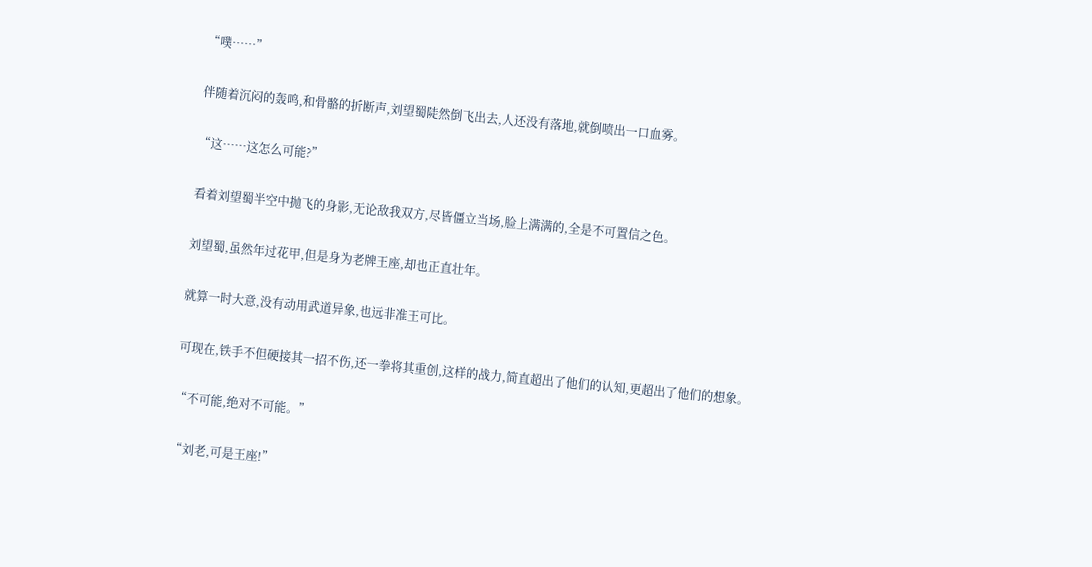“噗……”

伴随着沉闷的轰鸣,和骨骼的折断声,刘望蜀陡然倒飞出去,人还没有落地,就倒喷出一口血雾。

“这……这怎么可能?”

看着刘望蜀半空中抛飞的身影,无论敌我双方,尽皆僵立当场,脸上满满的,全是不可置信之色。

刘望蜀,虽然年过花甲,但是身为老牌王座,却也正直壮年。

就算一时大意,没有动用武道异象,也远非准王可比。

可现在,铁手不但硬接其一招不伤,还一拳将其重创,这样的战力,简直超出了他们的认知,更超出了他们的想象。

“不可能,绝对不可能。”

“刘老,可是王座!”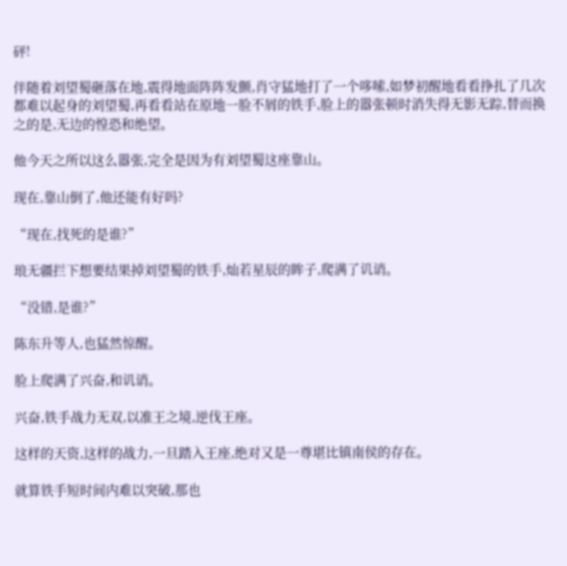砰!

伴随着刘望蜀砸落在地,震得地面阵阵发颤,肖守猛地打了一个哆嗦,如梦初醒地看看挣扎了几次都难以起身的刘望蜀,再看看站在原地一脸不屑的铁手,脸上的嚣张顿时消失得无影无踪,替而换之的是,无边的惶恐和绝望。

他今天之所以这么嚣张,完全是因为有刘望蜀这座靠山。

现在,靠山倒了,他还能有好吗?

“现在,找死的是谁?”

琅无疆拦下想要结果掉刘望蜀的铁手,灿若星辰的眸子,爬满了讥诮。

“没错,是谁?”

陈东升等人,也猛然惊醒。

脸上爬满了兴奋,和讥诮。

兴奋,铁手战力无双,以准王之境,逆伐王座。

这样的天资,这样的战力,一旦踏入王座,绝对又是一尊堪比镇南侯的存在。

就算铁手短时间内难以突破,那也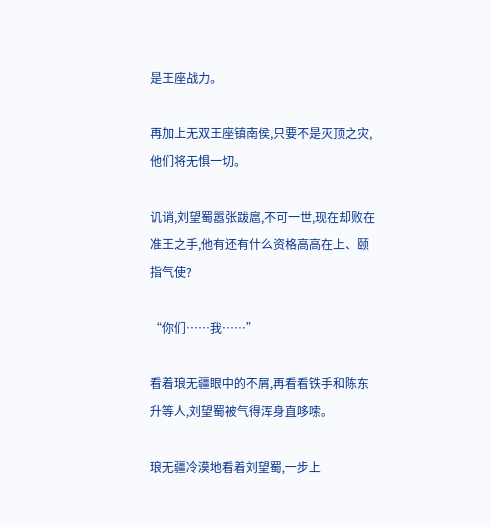是王座战力。

再加上无双王座镇南侯,只要不是灭顶之灾,他们将无惧一切。

讥诮,刘望蜀嚣张跋扈,不可一世,现在却败在准王之手,他有还有什么资格高高在上、颐指气使?

“你们……我……”

看着琅无疆眼中的不屑,再看看铁手和陈东升等人,刘望蜀被气得浑身直哆嗦。

琅无疆冷漠地看着刘望蜀,一步上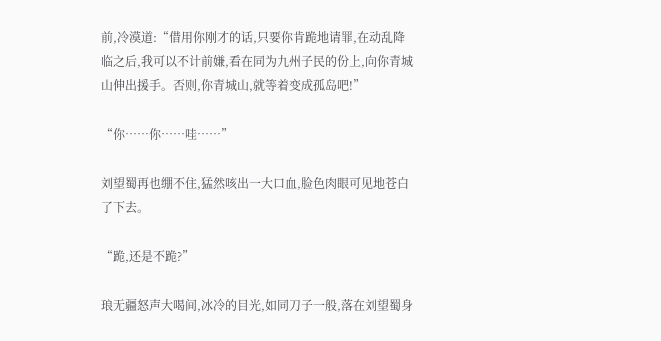前,冷漠道:“借用你刚才的话,只要你肯跪地请罪,在动乱降临之后,我可以不计前嫌,看在同为九州子民的份上,向你青城山伸出援手。否则,你青城山,就等着变成孤岛吧!”

“你……你……哇……”

刘望蜀再也绷不住,猛然咳出一大口血,脸色肉眼可见地苍白了下去。

“跪,还是不跪?”

琅无疆怒声大喝间,冰冷的目光,如同刀子一般,落在刘望蜀身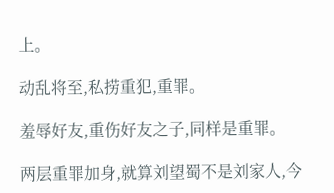上。

动乱将至,私捞重犯,重罪。

羞辱好友,重伤好友之子,同样是重罪。

两层重罪加身,就算刘望蜀不是刘家人,今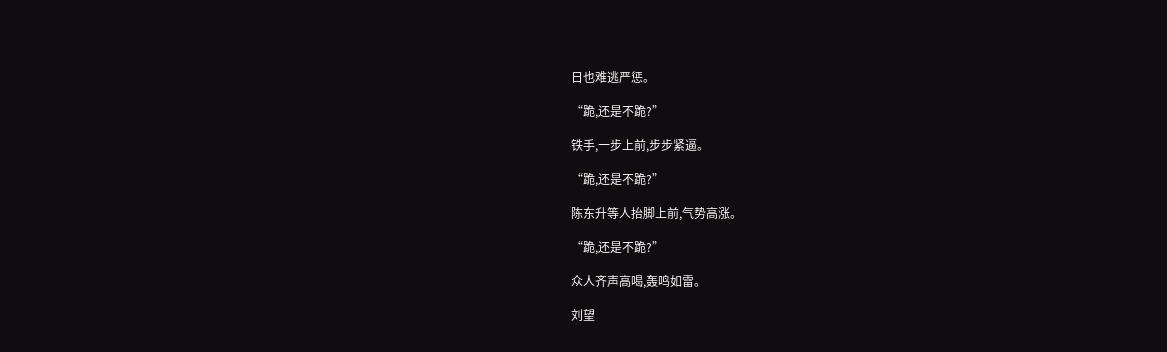日也难逃严惩。

“跪,还是不跪?”

铁手,一步上前,步步紧逼。

“跪,还是不跪?”

陈东升等人抬脚上前,气势高涨。

“跪,还是不跪?”

众人齐声高喝,轰鸣如雷。

刘望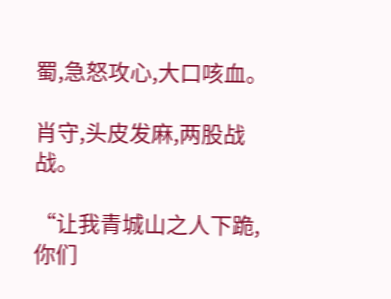蜀,急怒攻心,大口咳血。

肖守,头皮发麻,两股战战。

“让我青城山之人下跪,你们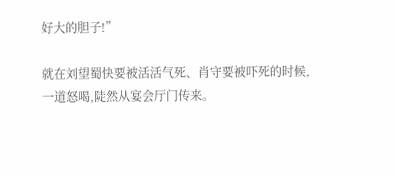好大的胆子!”

就在刘望蜀快要被活活气死、肖守要被吓死的时候,一道怒喝,陡然从宴会厅门传来。